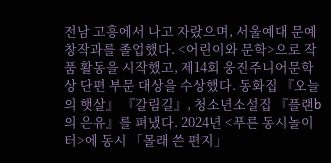전남 고흥에서 나고 자랐으며, 서울예대 문예창작과를 졸업했다. <어린이와 문학>으로 작품 활동을 시작했고, 제14회 웅진주니어문학상 단편 부문 대상을 수상했다. 동화집 『오늘의 햇살』 『갈림길』, 청소년소설집 『플랜b의 은유』를 펴냈다. 2024년 <푸른 동시놀이터>에 동시 「몰래 쓴 편지」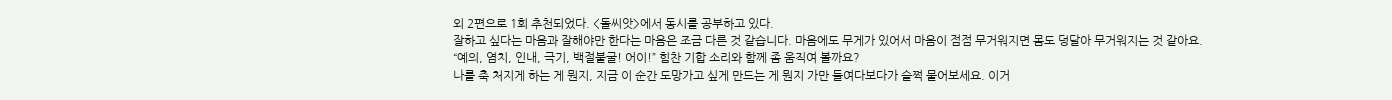외 2편으로 1회 추천되었다. <돌씨앗>에서 동시를 공부하고 있다.
잘하고 싶다는 마음과 잘해야만 한다는 마음은 조금 다른 것 같습니다. 마음에도 무게가 있어서 마음이 점점 무거워지면 몸도 덩달아 무거워지는 것 같아요.
“예의, 염치, 인내, 극기, 백절불굴! 어이!” 힘찬 기합 소리와 함께 좀 움직여 볼까요?
나를 축 처지게 하는 게 뭔지, 지금 이 순간 도망가고 싶게 만드는 게 뭔지 가만 들여다보다가 슬쩍 물어보세요. 이거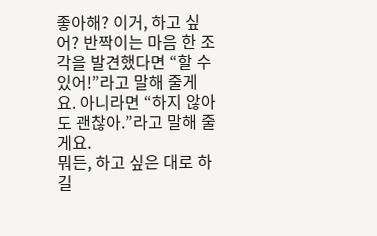좋아해? 이거, 하고 싶어? 반짝이는 마음 한 조각을 발견했다면 “할 수 있어!”라고 말해 줄게요. 아니라면 “하지 않아도 괜찮아.”라고 말해 줄게요.
뭐든, 하고 싶은 대로 하길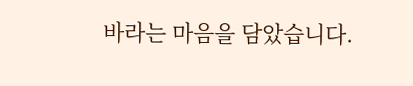바라는 마음을 담았습니다.